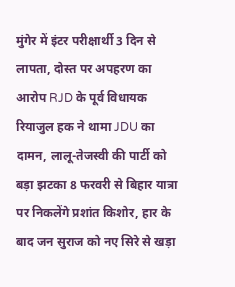मुंगेर में इंटर परीक्षार्थी 3 दिन से लापता, दोस्त पर अपहरण का आरोप RJD के पूर्व विधायक रियाजुल हक ने थामा JDU का दामन, लालू-तेजस्वी की पार्टी को बड़ा झटका 8 फरवरी से बिहार यात्रा पर निकलेंगे प्रशांत किशोर, हार के बाद जन सुराज को नए सिरे से खड़ा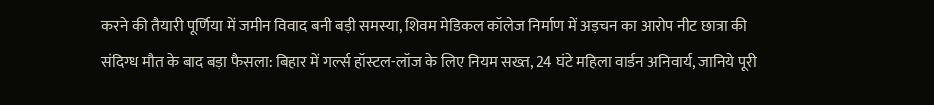करने की तैयारी पूर्णिया में जमीन विवाद बनी बड़ी समस्या, शिवम मेडिकल कॉलेज निर्माण में अड़चन का आरोप नीट छात्रा की संदिग्ध मौत के बाद बड़ा फैसला: बिहार में गर्ल्स हॉस्टल-लॉज के लिए नियम सख्त, 24 घंटे महिला वार्डन अनिवार्य, जानिये पूरी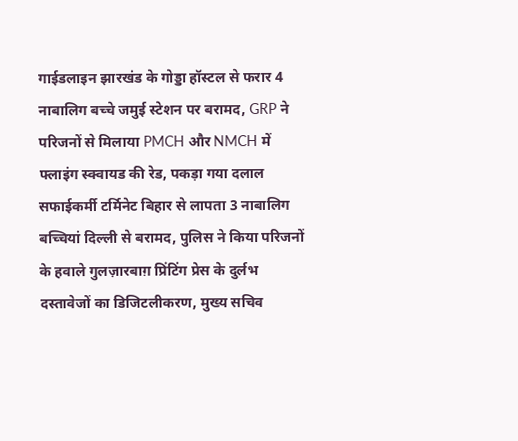गाईडलाइन झारखंड के गोड्डा हॉस्टल से फरार 4 नाबालिग बच्चे जमुई स्टेशन पर बरामद, GRP ने परिजनों से मिलाया PMCH और NMCH में फ्लाइंग स्क्वायड की रेड, पकड़ा गया दलाल सफाईकर्मी टर्मिनेट बिहार से लापता 3 नाबालिग बच्चियां दिल्ली से बरामद, पुलिस ने किया परिजनों के हवाले गुलज़ारबाग़ प्रिंटिंग प्रेस के दुर्लभ दस्तावेजों का डिजिटलीकरण, मुख्य सचिव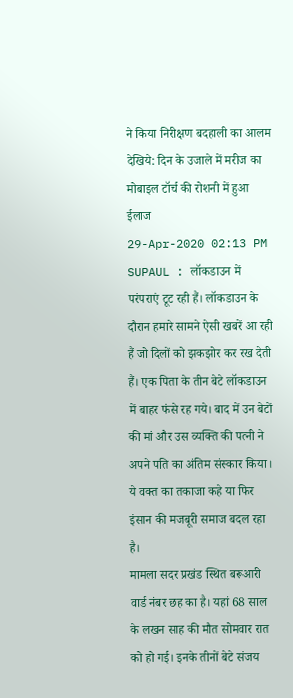ने किया निरीक्षण बदहाली का आलम देखिये: दिन के उजाले में मरीज का मोबाइल टॉर्च की रोशनी में हुआ ईलाज
29-Apr-2020 02:13 PM
SUPAUL : लॉकडाउन में परंपराएं टूट रही हैं। लॉकडाउन के दौरान हमारे सामने ऐसी खबरें आ रही हैं जो दिलों को झकझोर कर रख देती हैं। एक पिता के तीन बेटे लॉकडाउन में बाहर फंसे रह गये। बाद में उन बेटों की मां और उस व्यक्ति की पत्नी ने अपने पति का अंतिम संस्कार किया। ये वक्त का तकाजा कहे या फिर इंसान की मजबूरी समाज बदल रहा है।
मामला सदर प्रखंड स्थित बरूआरी वार्ड नंबर छह का है। यहां 68 साल के लखन साह की मौत सोमवार रात को हो गई। इनके तीनों बेटे संजय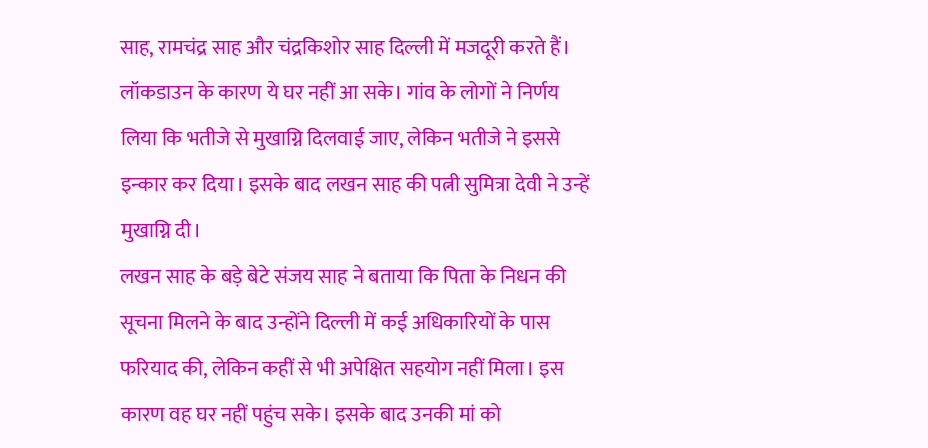साह, रामचंद्र साह और चंद्रकिशोर साह दिल्ली में मजदूरी करते हैं। लॉकडाउन के कारण ये घर नहीं आ सके। गांव के लोगों ने निर्णय लिया कि भतीजे से मुखाग्नि दिलवाई जाए, लेकिन भतीजे ने इससे इन्कार कर दिया। इसके बाद लखन साह की पत्नी सुमित्रा देवी ने उन्हें मुखाग्नि दी।
लखन साह के बड़े बेटे संजय साह ने बताया कि पिता के निधन की सूचना मिलने के बाद उन्होंने दिल्ली में कई अधिकारियों के पास फरियाद की, लेकिन कहीं से भी अपेक्षित सहयोग नहीं मिला। इस कारण वह घर नहीं पहुंच सके। इसके बाद उनकी मां को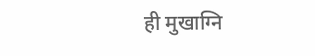ही मुखाग्नि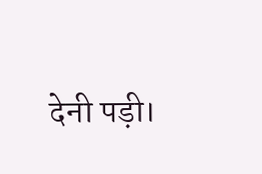देनी पड़ी।